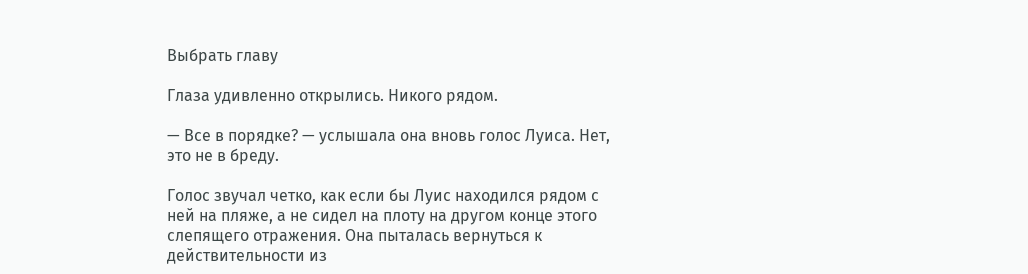Выбрать главу

Глаза удивленно открылись. Никого рядом.

— Все в порядке? — услышала она вновь голос Луиса. Нет, это не в бреду.

Голос звучал четко, как если бы Луис находился рядом с ней на пляже, а не сидел на плоту на другом конце этого слепящего отражения. Она пыталась вернуться к действительности из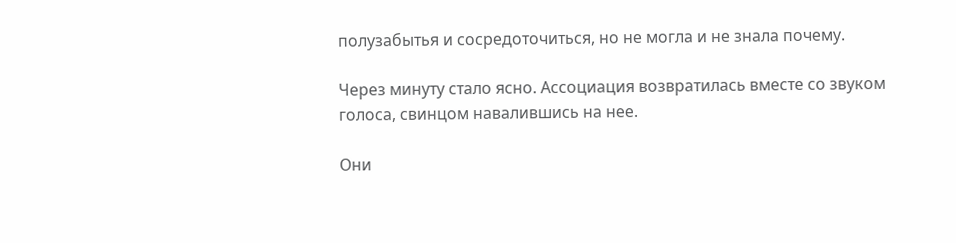полузабытья и сосредоточиться, но не могла и не знала почему.

Через минуту стало ясно. Ассоциация возвратилась вместе со звуком голоса, свинцом навалившись на нее.

Они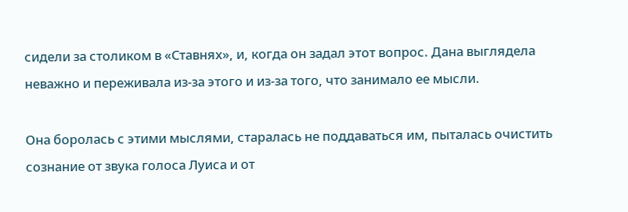сидели за столиком в «Ставнях», и, когда он задал этот вопрос. Дана выглядела неважно и переживала из-за этого и из-за того, что занимало ее мысли.

Она боролась с этими мыслями, старалась не поддаваться им, пыталась очистить сознание от звука голоса Луиса и от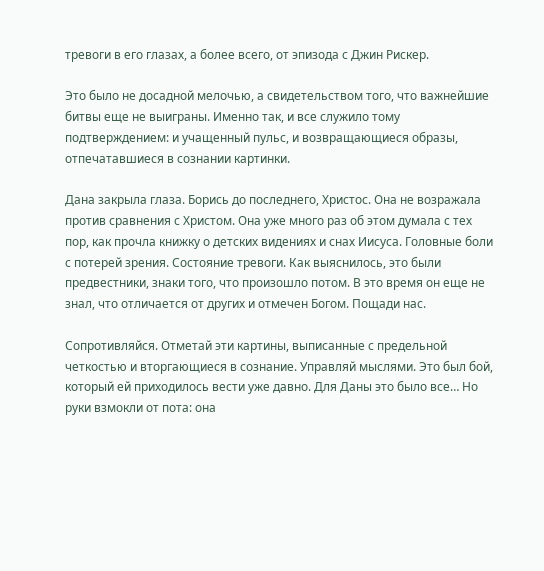тревоги в его глазах, а более всего, от эпизода с Джин Рискер.

Это было не досадной мелочью, а свидетельством того, что важнейшие битвы еще не выиграны. Именно так, и все служило тому подтверждением: и учащенный пульс, и возвращающиеся образы, отпечатавшиеся в сознании картинки.

Дана закрыла глаза. Борись до последнего, Христос. Она не возражала против сравнения с Христом. Она уже много раз об этом думала с тех пор, как прочла книжку о детских видениях и снах Иисуса. Головные боли с потерей зрения. Состояние тревоги. Как выяснилось, это были предвестники, знаки того, что произошло потом. В это время он еще не знал, что отличается от других и отмечен Богом. Пощади нас.

Сопротивляйся. Отметай эти картины, выписанные с предельной четкостью и вторгающиеся в сознание. Управляй мыслями. Это был бой, который ей приходилось вести уже давно. Для Даны это было все… Но руки взмокли от пота: она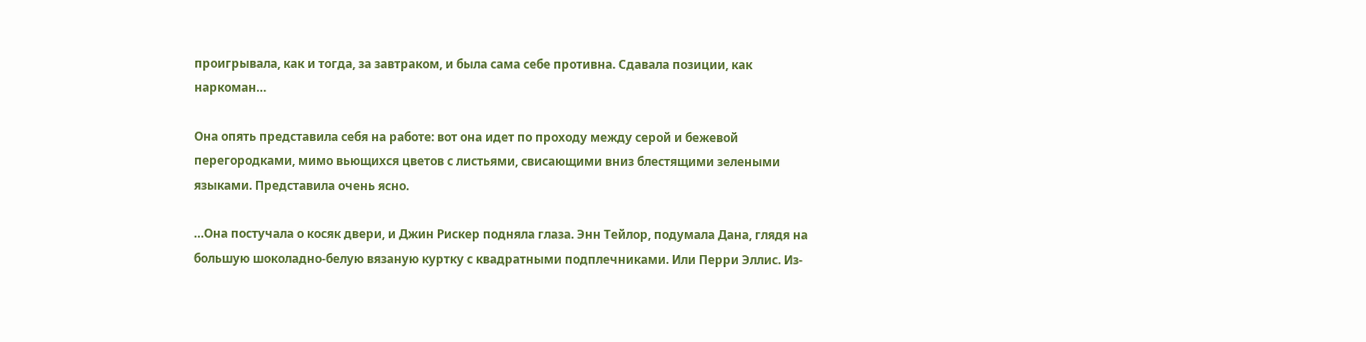проигрывала, как и тогда, за завтраком, и была сама себе противна. Сдавала позиции, как наркоман…

Она опять представила себя на работе: вот она идет по проходу между серой и бежевой перегородками, мимо вьющихся цветов с листьями, свисающими вниз блестящими зелеными языками. Представила очень ясно.

…Она постучала о косяк двери, и Джин Рискер подняла глаза. Энн Тейлор, подумала Дана, глядя на большую шоколадно-белую вязаную куртку с квадратными подплечниками. Или Перри Эллис. Из-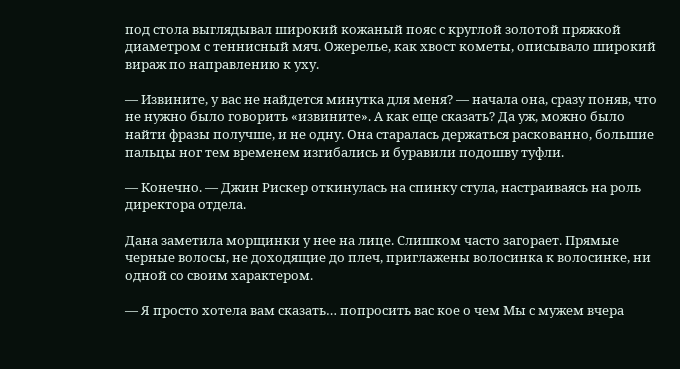под стола выглядывал широкий кожаный пояс с круглой золотой пряжкой диаметром с теннисный мяч. Ожерелье, как хвост кометы, описывало широкий вираж по направлению к уху.

— Извините, у вас не найдется минутка для меня? — начала она, сразу поняв, что не нужно было говорить «извините». А как еще сказать? Да уж, можно было найти фразы получше, и не одну. Она старалась держаться раскованно, большие пальцы ног тем временем изгибались и буравили подошву туфли.

— Конечно. — Джин Рискер откинулась на спинку стула, настраиваясь на роль директора отдела.

Дана заметила морщинки у нее на лице. Слишком часто загорает. Прямые черные волосы, не доходящие до плеч, приглажены волосинка к волосинке, ни одной со своим характером.

— Я просто хотела вам сказать… попросить вас кое о чем Мы с мужем вчера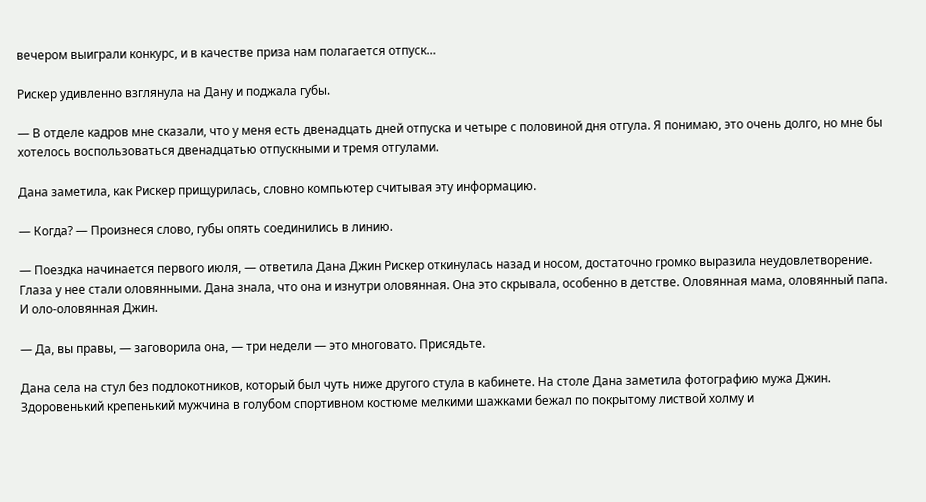вечером выиграли конкурс, и в качестве приза нам полагается отпуск…

Рискер удивленно взглянула на Дану и поджала губы.

— В отделе кадров мне сказали, что у меня есть двенадцать дней отпуска и четыре с половиной дня отгула. Я понимаю, это очень долго, но мне бы хотелось воспользоваться двенадцатью отпускными и тремя отгулами.

Дана заметила, как Рискер прищурилась, словно компьютер считывая эту информацию.

— Когда? — Произнеся слово, губы опять соединились в линию.

— Поездка начинается первого июля, — ответила Дана Джин Рискер откинулась назад и носом, достаточно громко выразила неудовлетворение. Глаза у нее стали оловянными. Дана знала, что она и изнутри оловянная. Она это скрывала, особенно в детстве. Оловянная мама, оловянный папа. И оло-оловянная Джин.

— Да, вы правы, — заговорила она, — три недели — это многовато. Присядьте.

Дана села на стул без подлокотников, который был чуть ниже другого стула в кабинете. На столе Дана заметила фотографию мужа Джин. Здоровенький крепенький мужчина в голубом спортивном костюме мелкими шажками бежал по покрытому листвой холму и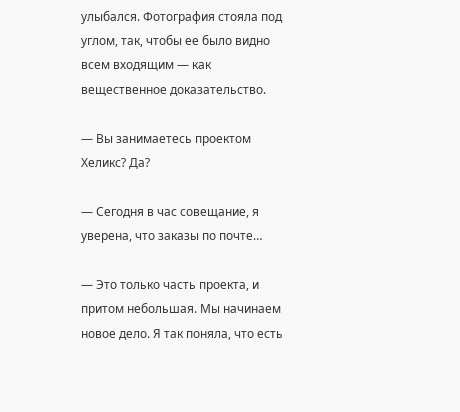улыбался. Фотография стояла под углом, так, чтобы ее было видно всем входящим — как вещественное доказательство.

— Вы занимаетесь проектом Хеликс? Да?

— Сегодня в час совещание, я уверена, что заказы по почте…

— Это только часть проекта, и притом небольшая. Мы начинаем новое дело. Я так поняла, что есть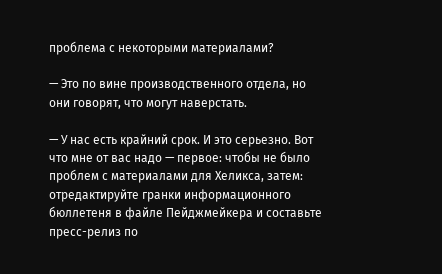проблема с некоторыми материалами?

— Это по вине производственного отдела, но они говорят, что могут наверстать.

— У нас есть крайний срок. И это серьезно. Вот что мне от вас надо — первое: чтобы не было проблем с материалами для Хеликса, затем: отредактируйте гранки информационного бюллетеня в файле Пейджмейкера и составьте пресс-релиз по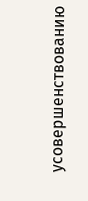усовершенствованию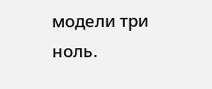модели три ноль.